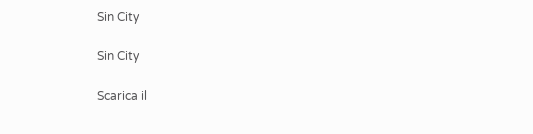Sin City

Sin City

Scarica il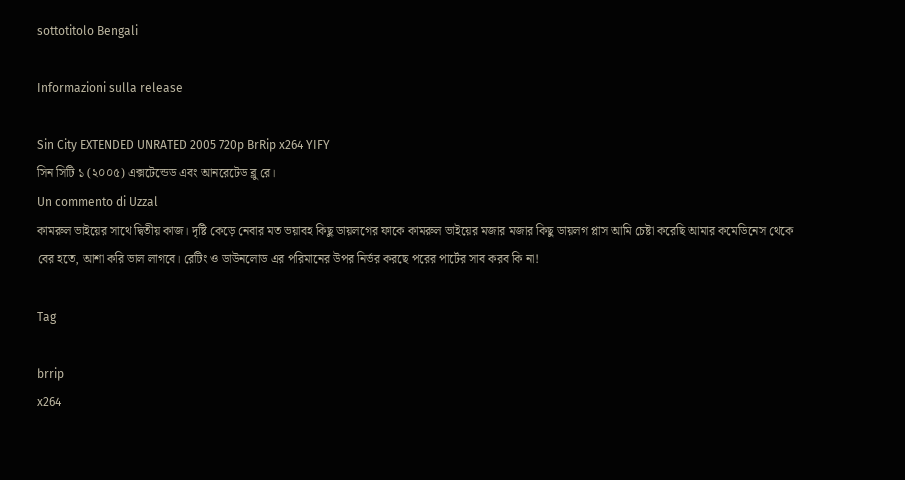sottotitolo Bengali

Informazioni sulla release

Sin City EXTENDED UNRATED 2005 720p BrRip x264 YIFY
সিন সিটি ১ (২০০৫) এক্সটেন্ডেড এবং আনরেটেড ব্লু রে।
Un commento di Uzzal
কামরুল ভাইয়ের সাথে দ্বিতীয় কাজ। দৃষ্টি কেড়ে নেবার মত ভয়াবহ কিছু ডায়লগের ফাকে কামরুল ভাইয়ের মজার মজার কিছু ডায়লগ প্লাস আমি চেষ্টা করেছি আমার কমেডিনেস থেকে বের হতে, আশা করি ভাল লাগবে। রেটিং ও ডাউনলোড এর পরিমানের উপর নির্ভর করছে পরের পার্টের সাব করব কি না!

Tag

brrip
x264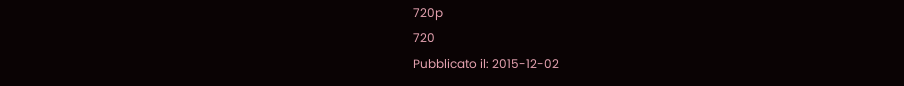720p
720
Pubblicato il: 2015-12-02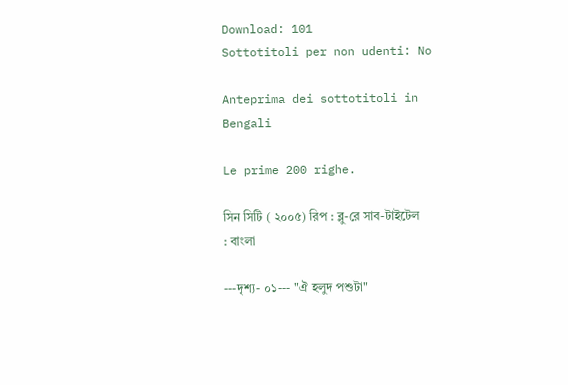Download: 101
Sottotitoli per non udenti: No

Anteprima dei sottotitoli in Bengali

Le prime 200 righe.

সিন সিটি ( ২০০৫) রিপ : ব্লু-রে সাব-টাইটেল : বাংলা

---দৃশ্য- ০১--- "ঐ হলুদ পশুটা"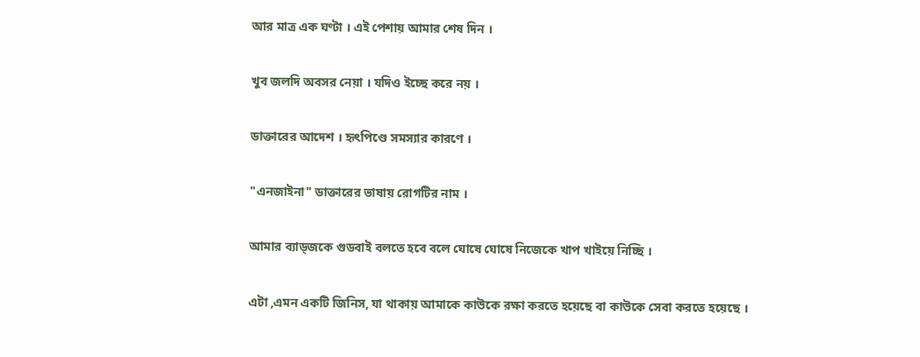আর মাত্র এক ঘণ্টা । এই পেশায় আমার শেষ দিন ।

খুব জলদি অবসর নেয়া । যদিও ইচ্ছে করে নয় ।

ডাক্তারের আদেশ । হৃৎপিণ্ডে সমস্যার কারণে ।

"এনজাইনা" ডাক্তারের ভাষায় রোগটির নাম ।

আমার ব্যাড্জকে গুডবাই বলতে হবে বলে ঘোষে ঘোষে নিজেকে খাপ খাইয়ে নিচ্ছি ।

এটা ,এমন একটি জিনিস, যা থাকায় আমাকে কাউকে রক্ষা করতে হয়েছে বা কাউকে সেবা করতে হয়েছে ।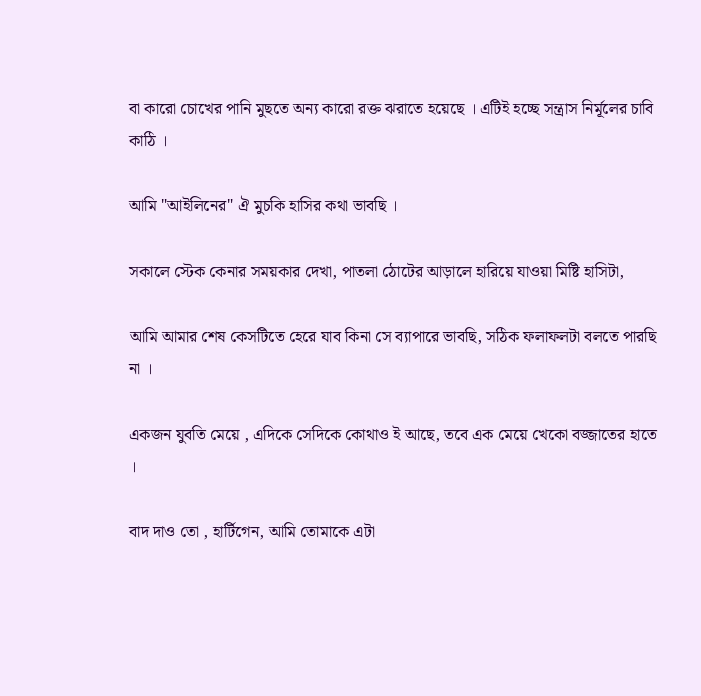বা কারো চোখের পানি মুছতে অন্য কারো রক্ত ঝরাতে হয়েছে । এটিই হচ্ছে সন্ত্রাস নির্মূলের চাবি কাঠি ।

আমি "আইলিনের" ঐ মুচকি হাসির কথা ভাবছি ।

সকালে স্টেক কেনার সময়কার দেখা, পাতলা ঠোটের আড়ালে হারিয়ে যাওয়া মিষ্টি হাসিটা,

আমি আমার শেষ কেসটিতে হেরে যাব কিনা সে ব্যাপারে ভাবছি, সঠিক ফলাফলটা বলতে পারছি না ।

একজন যুবতি মেয়ে , এদিকে সেদিকে কোথাও ই আছে, তবে এক মেয়ে খেকো বজ্জাতের হাতে ।

বাদ দাও তো , হার্টিগেন, আমি তোমাকে এটা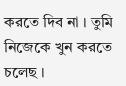করতে দিব না । তুমি নিজেকে খুন করতে চলেছ ।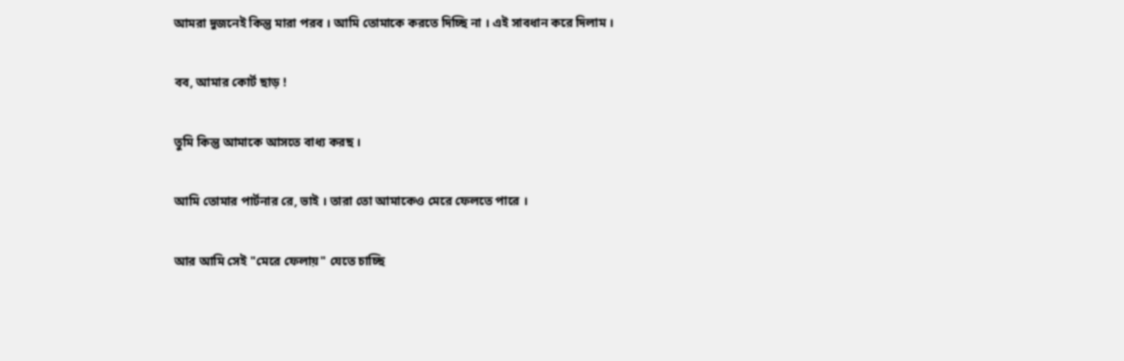আমরা দুজনেই কিন্তু মারা পরব । আমি তোমাকে করতে দিচ্ছি না । এই সাবধান করে দিলাম ।

বব, আমার কোর্ট ছাড় !

তুমি কিন্তু আমাকে আসতে বাধ্য করছ ।

আমি তোমার পার্টনার রে, ভাই । তারা তো আমাকেও মেরে ফেলতে পারে ।

আর আমি সেই "মেরে ফেলায়" যেতে চাচ্ছি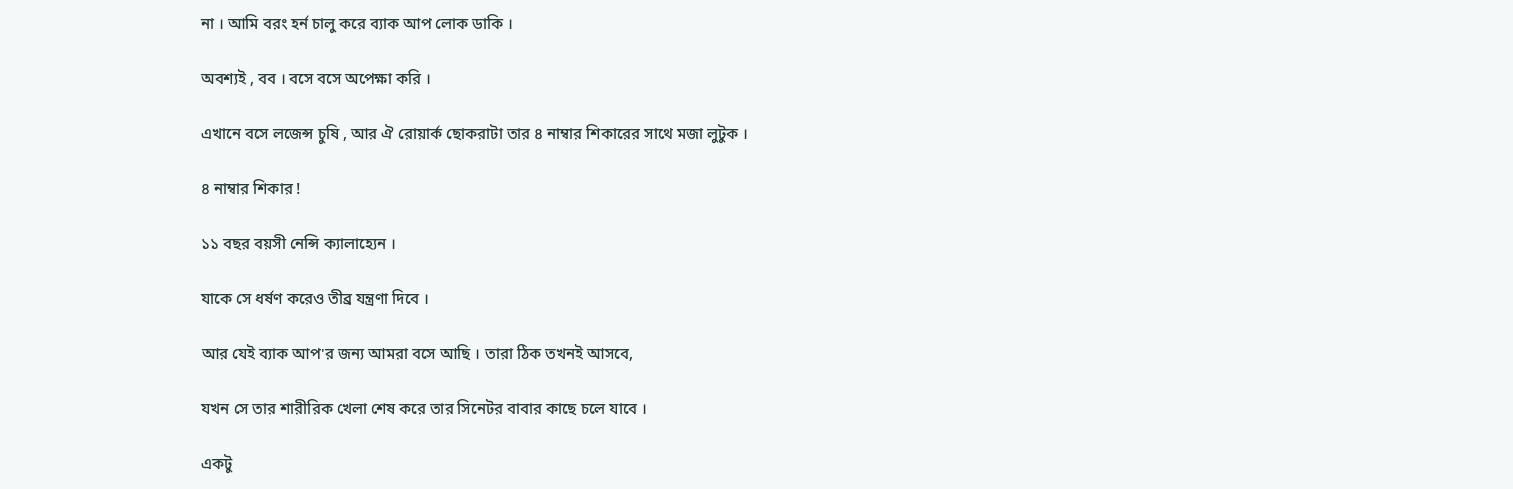না । আমি বরং হর্ন চালু করে ব্যাক আপ লোক ডাকি ।

অবশ্যই , বব । বসে বসে অপেক্ষা করি ।

এখানে বসে লজেন্স চুষি , আর ঐ রোয়ার্ক ছোকরাটা তার ৪ নাম্বার শিকারের সাথে মজা লুটুক ।

৪ নাম্বার শিকার !

১১ বছর বয়সী নেন্সি ক্যালাহ্যেন ।

যাকে সে ধর্ষণ করেও তীব্র যন্ত্রণা দিবে ।

আর যেই ব্যাক আপ'র জন্য আমরা বসে আছি । তারা ঠিক তখনই আসবে,

যখন সে তার শারীরিক খেলা শেষ করে তার সিনেটর বাবার কাছে চলে যাবে ।

একটু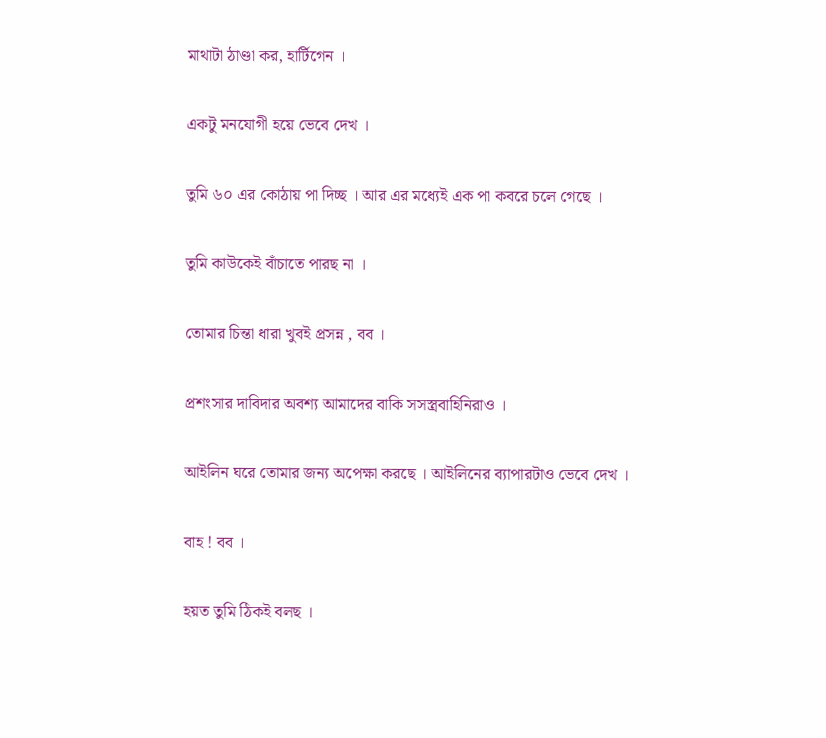মাথাটা ঠাণ্ডা কর, হার্টিগেন ।

একটু মনযোগী হয়ে ভেবে দেখ ।

তুমি ৬০ এর কোঠায় পা দিচ্ছ । আর এর মধ্যেই এক পা কবরে চলে গেছে ।

তুমি কাউকেই বাঁচাতে পারছ না ।

তোমার চিন্তা ধারা খুবই প্রসন্ন , বব ।

প্রশংসার দাবিদার অবশ্য আমাদের বাকি সসস্ত্রবাহিনিরাও ।

আইলিন ঘরে তোমার জন্য অপেক্ষা করছে । আইলিনের ব্যাপারটাও ভেবে দেখ ।

বাহ ! বব ।

হয়ত তুমি ঠিকই বলছ ।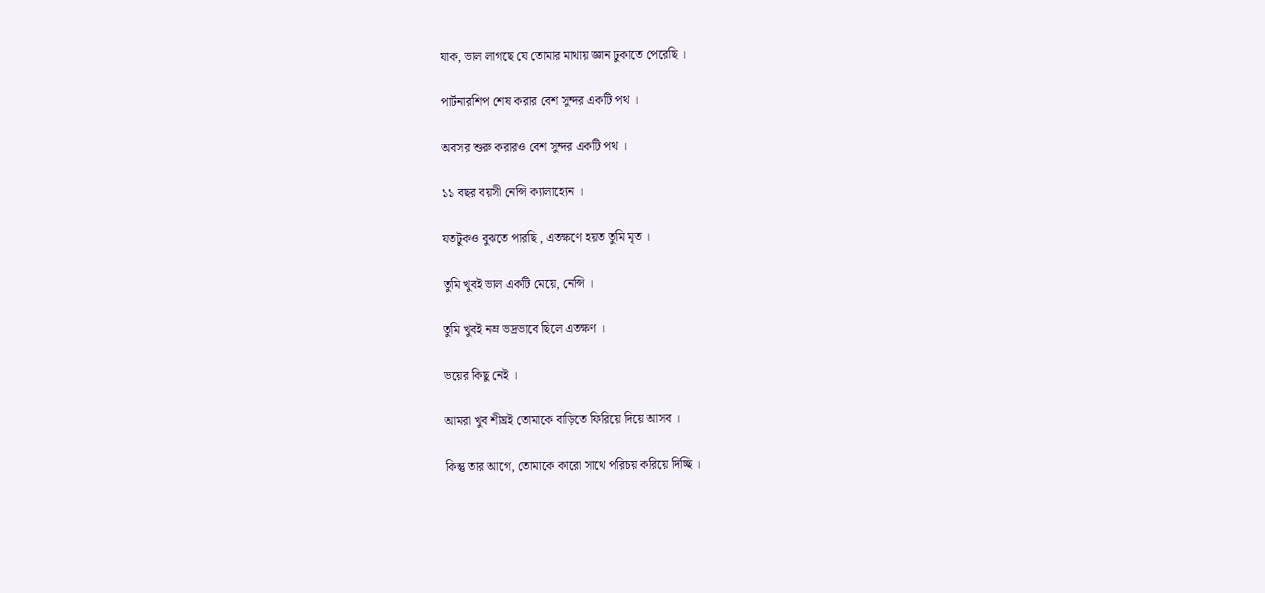যাক, ভাল লাগছে যে তোমার মাথায় জ্ঞান ঢুকাতে পেরেছি ।

পার্টনারশিপ শেষ করার বেশ সুন্দর একটি পথ ।

অবসর শুরু করারও বেশ সুন্দর একটি পথ ।

১১ বছর বয়সী নেন্সি ক্যালাহ্যেন ।

যতটুকও বুঝতে পারছি , এতক্ষণে হয়ত তুমি মৃত ।

তুমি খুবই ভাল একটি মেয়ে, নেন্সি ।

তুমি খুবই নম্র ভদ্রভাবে ছিলে এতক্ষণ ।

ভয়ের কিছু নেই ।

আমরা খুব শীঘ্রই তোমাকে বাড়িতে ফিরিয়ে দিয়ে আসব ।

কিন্তু তার আগে, তোমাকে কারো সাথে পরিচয় করিয়ে দিচ্ছি ।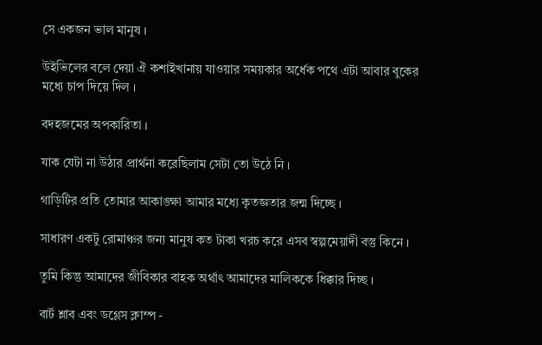সে একজন ভাল মানুষ ।

উইভিলের বলে দেয়া ঐ কশাইখানায় যাওয়ার সময়কার অর্ধেক পথে এটা আবার বুকের মধ্যে চাপ দিয়ে দিল ।

বদহজমের অপকারিতা ।

যাক যেটা না উঠার প্রার্থনা করেছিলাম সেটা তো উঠে নি ।

গাড়িটির প্রতি তোমার আকাঙ্ক্ষা আমার মধ্যে কৃতজ্ঞতার জন্ম দিচ্ছে ।

সাধারণ একটু রোমাঞ্চর জন্য মানুষ কত টাকা খরচ করে এসব স্বল্পমেয়াদী বস্তু কিনে ।

তুমি কিন্তু আমাদের জীবিকার বাহক অর্থাৎ আমাদের মালিককে ধিক্কার দিচ্ছ ।

বার্ট শ্লাব এবং ডগ্লেস ক্লাম্প -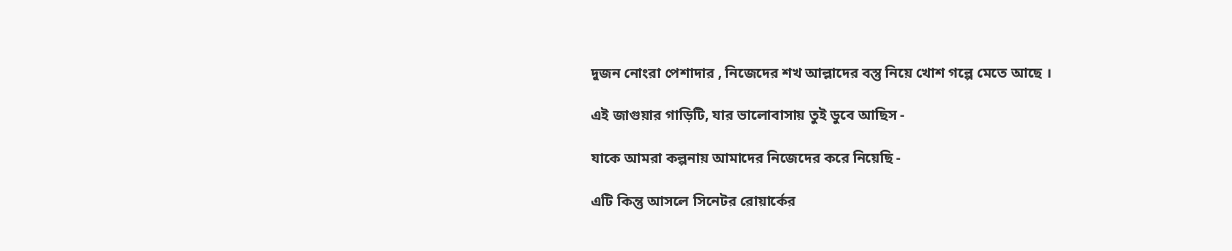দুজন নোংরা পেশাদার , নিজেদের শখ আল্লাদের বস্তু নিয়ে খোশ গল্পে মেতে আছে ।

এই জাগুয়ার গাড়িটি, যার ভালোবাসায় তুই ডুবে আছিস -

যাকে আমরা কল্পনায় আমাদের নিজেদের করে নিয়েছি -

এটি কিন্তু আসলে সিনেটর রোয়ার্কের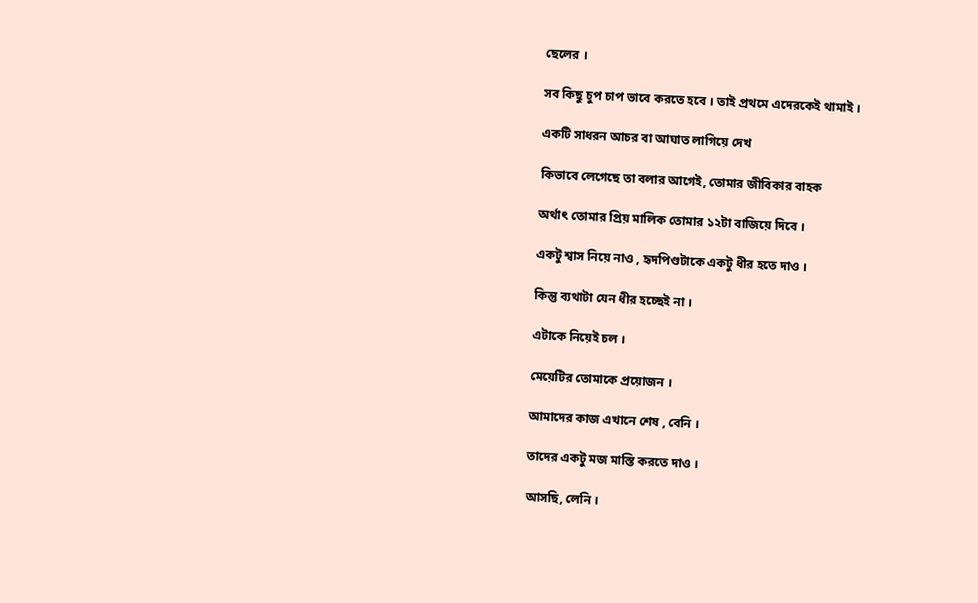ছেলের ।

সব কিছু চুপ চাপ ভাবে করতে হবে । তাই প্রথমে এদেরকেই থামাই ।

একটি সাধরন আচর বা আঘাত লাগিয়ে দেখ

কিভাবে লেগেছে তা বলার আগেই, তোমার জীবিকার বাহক

অর্থাৎ তোমার প্রিয় মালিক তোমার ১২টা বাজিয়ে দিবে ।

একটু শ্বাস নিয়ে নাও , হৃদপিণ্ডটাকে একটু ধীর হতে দাও ।

কিন্তু ব্যথাটা যেন ধীর হচ্ছেই না ।

এটাকে নিয়েই চল ।

মেয়েটির তোমাকে প্রয়োজন ।

আমাদের কাজ এখানে শেষ , বেনি ।

তাদের একটু মজ মাস্তি করতে দাও ।

আসছি, লেনি ।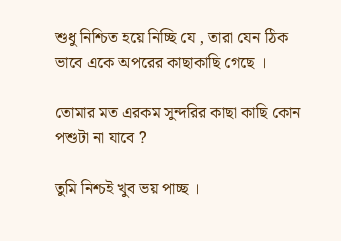শুধু নিশ্চিত হয়ে নিচ্ছি যে , তারা যেন ঠিক ভাবে একে অপরের কাছাকাছি গেছে ।

তোমার মত এরকম সুন্দরির কাছা কাছি কোন পশুটা না যাবে ?

তুমি নিশ্চই খুব ভয় পাচ্ছ ।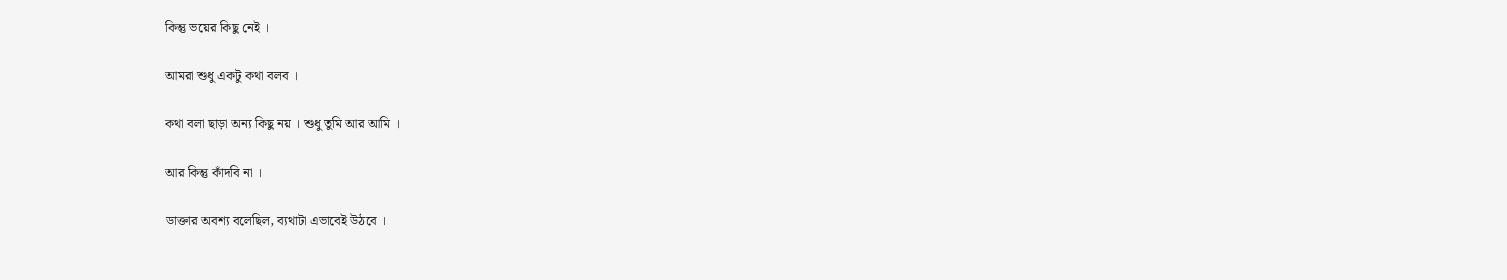কিন্তু ভয়ের কিছু নেই ।

আমরা শুধু একটু কথা বলব ।

কথা বলা ছাড়া অন্য কিছু নয় । শুধু তুমি আর আমি ।

আর কিন্তু কাঁদবি না ।

ডাক্তার অবশ্য বলেছিল, ব্যথাটা এভাবেই উঠবে ।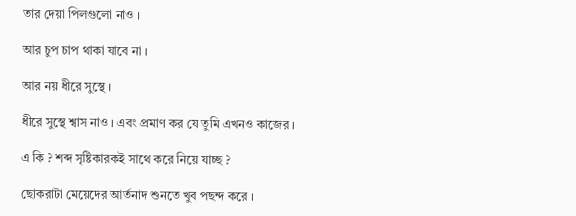তার দেয়া পিলগুলো নাও ।

আর চুপ চাপ থাকা যাবে না ।

আর নয় ধীরে সুস্থে ।

ধীরে সুস্থে শ্বাস নাও । এবং প্রমাণ কর যে তুমি এখনও কাজের ।

এ কি ? শব্দ সৃষ্টিকারকই সাথে করে নিয়ে যাচ্ছ ?

ছোকরাটা মেয়েদের আর্তনাদ শুনতে খুব পছন্দ করে ।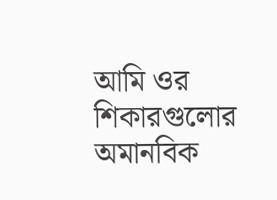আমি ওর শিকারগুলোর অমানবিক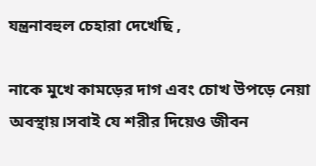যন্ত্রনাবহুল চেহারা দেখেছি ,

নাকে মুখে কামড়ের দাগ এবং চোখ উপড়ে নেয়া অবস্থায়।সবাই যে শরীর দিয়েও জীবন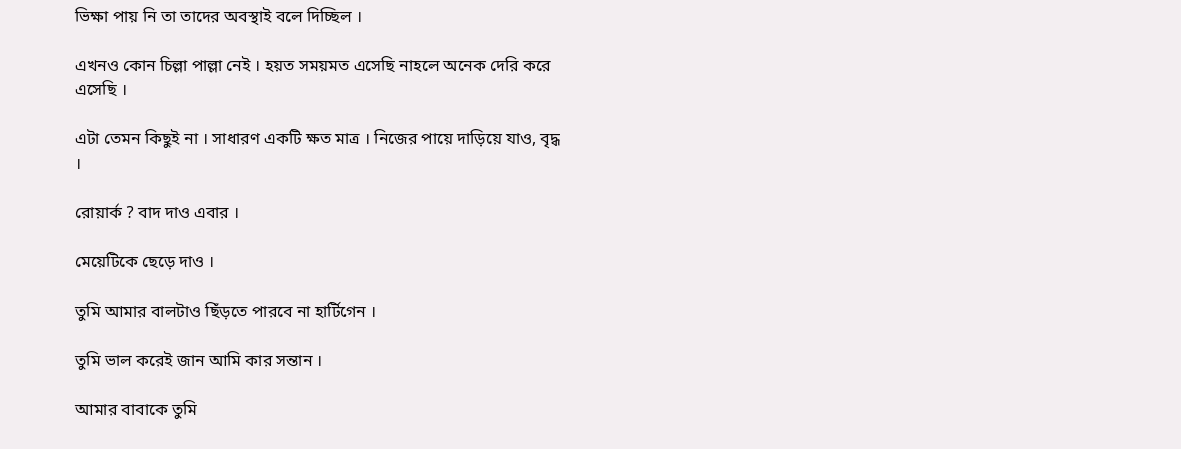ভিক্ষা পায় নি তা তাদের অবস্থাই বলে দিচ্ছিল ।

এখনও কোন চিল্লা পাল্লা নেই । হয়ত সময়মত এসেছি নাহলে অনেক দেরি করে এসেছি ।

এটা তেমন কিছুই না । সাধারণ একটি ক্ষত মাত্র । নিজের পায়ে দাড়িয়ে যাও, বৃদ্ধ ।

রোয়ার্ক ? বাদ দাও এবার ।

মেয়েটিকে ছেড়ে দাও ।

তুমি আমার বালটাও ছিঁড়তে পারবে না হার্টিগেন ।

তুমি ভাল করেই জান আমি কার সন্তান ।

আমার বাবাকে তুমি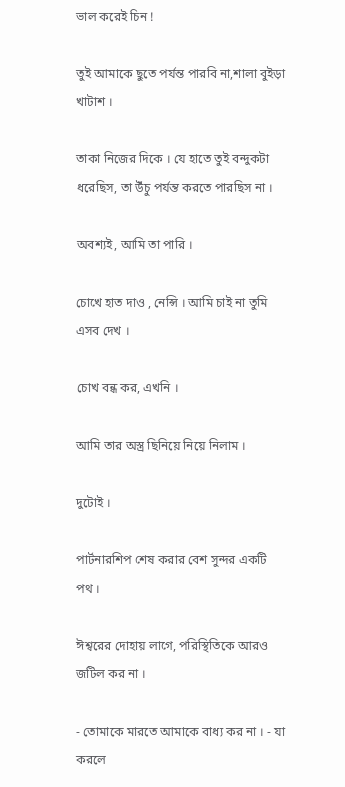ভাল করেই চিন !

তুই আমাকে ছুতে পর্যন্ত পারবি না,শালা বুইড়া খাটাশ ।

তাকা নিজের দিকে । যে হাতে তুই বন্দুকটা ধরেছিস, তা উঁচু পর্যন্ত করতে পারছিস না ।

অবশ্যই, আমি তা পারি ।

চোখে হাত দাও , নেন্সি । আমি চাই না তুমি এসব দেখ ।

চোখ বন্ধ কর, এখনি ।

আমি তার অস্ত্র ছিনিয়ে নিয়ে নিলাম ।

দুটোই ।

পার্টনারশিপ শেষ করার বেশ সুন্দর একটি পথ ।

ঈশ্বরের দোহায় লাগে, পরিস্থিতিকে আরও জটিল কর না ।

- তোমাকে মারতে আমাকে বাধ্য কর না । - যা করলে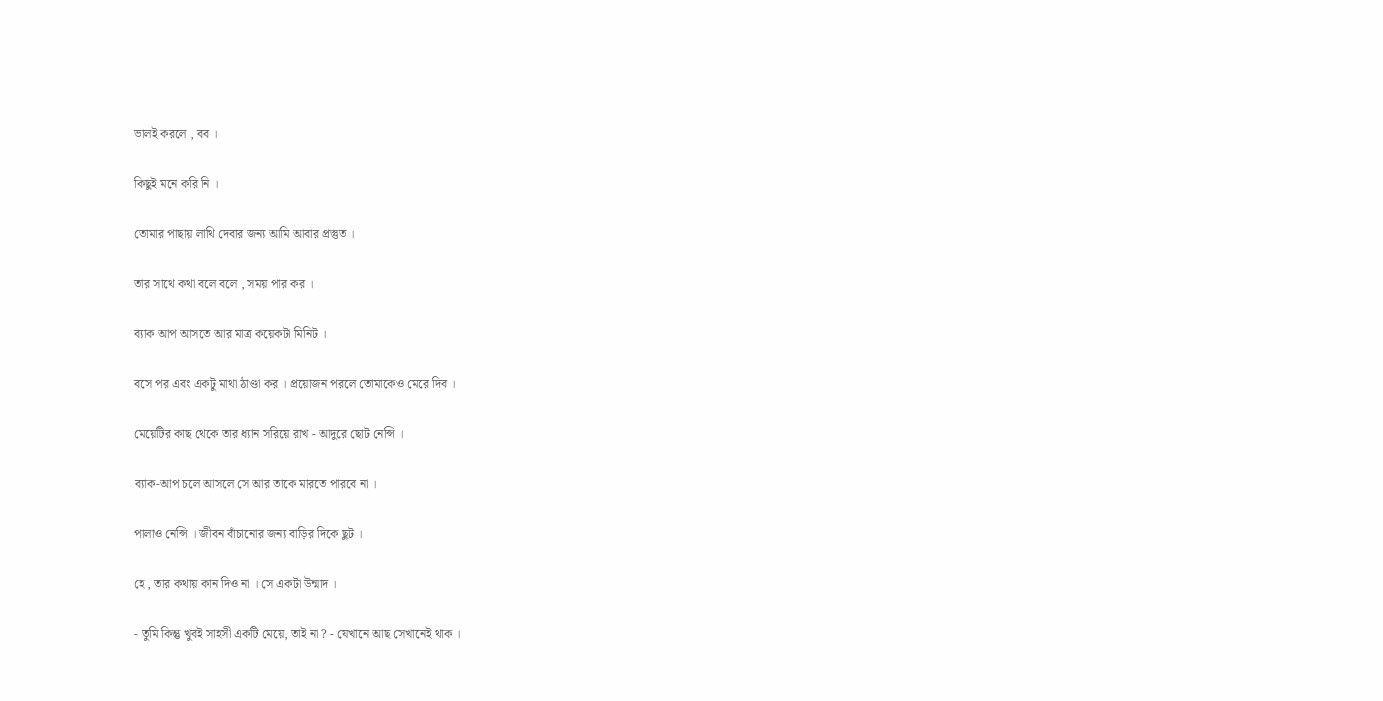ভালই করলে , বব ।

কিছুই মনে করি নি ।

তোমার পাছায় লাথি দেবার জন্য আমি আবার প্রস্তুত ।

তার সাথে কথা বলে বলে , সময় পার কর ।

ব্যাক আপ আসতে আর মাত্র কয়েকটা মিনিট ।

বসে পর এবং একটু মাথা ঠাণ্ডা কর । প্রয়োজন পরলে তোমাকেও মেরে দিব ।

মেয়েটির কাছ থেকে তার ধ্যান সরিয়ে রাখ - আদুরে ছোট নেন্সি ।

ব্যাক-আপ চলে আসলে সে আর তাকে মারতে পারবে না ।

পালাও নেন্সি । জীবন বাঁচানোর জন্য বাড়ির দিকে ছুট ।

হে , তার কথায় কান দিও না । সে একটা উন্মাদ ।

- তুমি কিন্তু খুবই সাহসী একটি মেয়ে, তাই না ? - যেখানে আছ সেখানেই থাক ।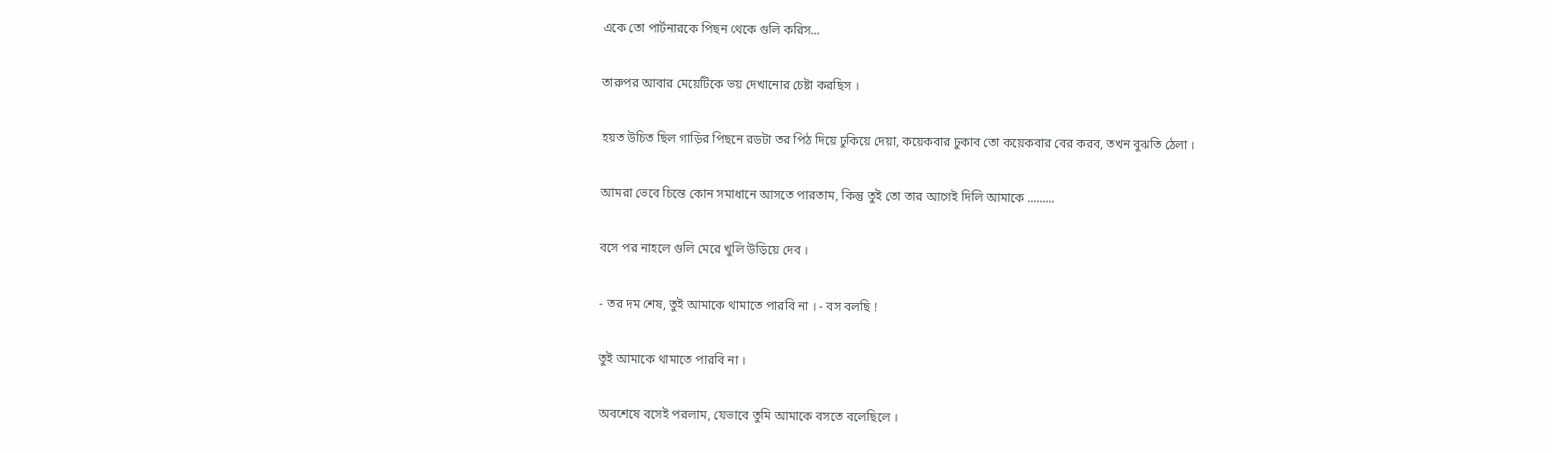একে তো পার্টনারকে পিছন থেকে গুলি করিস...

তারুপর আবার মেয়েটিকে ভয় দেখানোর চেষ্টা করছিস ।

হয়ত উচিত ছিল গাড়ির পিছনে রডটা তর পিঠ দিয়ে ঢুকিয়ে দেয়া, কয়েকবার ঢুকাব তো কয়েকবার বের করব, তখন বুঝতি ঠেলা ।

আমরা ভেবে চিন্তে কোন সমাধানে আসতে পারতাম, কিন্তু তুই তো তার আগেই দিলি আমাকে .........

বসে পর নাহলে গুলি মেরে খুলি উড়িয়ে দেব ।

- তর দম শেষ, তুই আমাকে থামাতে পারবি না । - বস বলছি !

তুই আমাকে থামাতে পারবি না ।

অবশেষে বসেই পরলাম, যেভাবে তুমি আমাকে বসতে বলেছিলে ।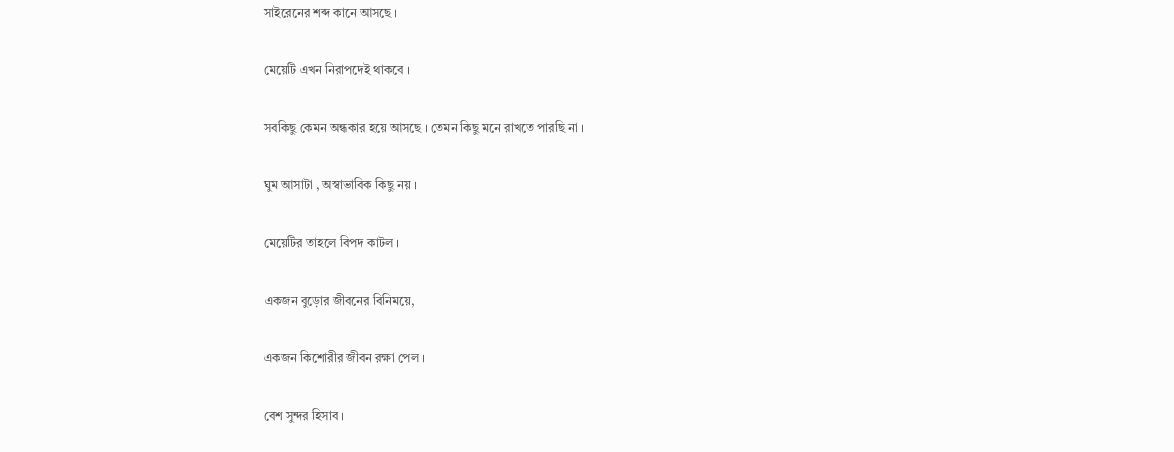সাইরেনের শব্দ কানে আসছে ।

মেয়েটি এখন নিরাপদেই থাকবে ।

সবকিছু কেমন অন্ধকার হয়ে আসছে । তেমন কিছু মনে রাখতে পারছি না ।

ঘুম আসাটা , অস্বাভাবিক কিছু নয় ।

মেয়েটির তাহলে বিপদ কাটল ।

একজন বুড়োর জীবনের বিনিময়ে,

একজন কিশোরীর জীবন রক্ষা পেল ।

বেশ সুন্দর হিসাব ।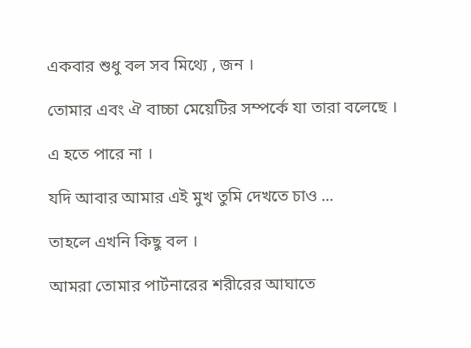একবার শুধু বল সব মিথ্যে , জন ।

তোমার এবং ঐ বাচ্চা মেয়েটির সম্পর্কে যা তারা বলেছে ।

এ হতে পারে না ।

যদি আবার আমার এই মুখ তুমি দেখতে চাও ...

তাহলে এখনি কিছু বল ।

আমরা তোমার পার্টনারের শরীরের আঘাতে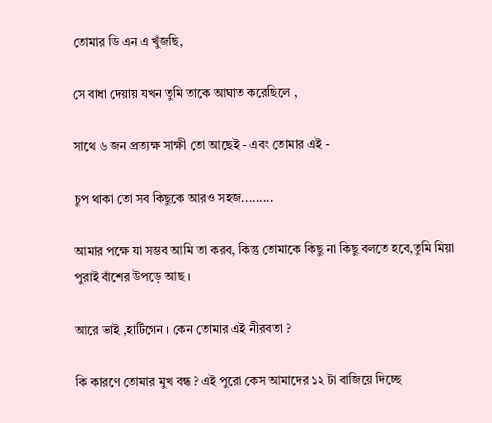তোমার ডি এন এ খুঁজছি,

সে বাধা দেয়ায় যখন তুমি তাকে আঘাত করেছিলে ,

সাথে ৬ জন প্রত্যক্ষ সাক্ষী তো আছেই - এবং তোমার এই -

চুপ থাকা তো সব কিছুকে আরও সহজ.........

আমার পক্ষে যা সম্ভব আমি তা করব, কিন্তু তোমাকে কিছু না কিছু বলতে হবে,তুমি মিয়া পুরাই বাঁশের উপড়ে আছ ।

আরে ভাই ,হার্টিগেন । কেন তোমার এই নীরবতা ?

কি কারণে তোমার মুখ বন্ধ ? এই পুরো কেস আমাদের ১২ টা বাজিয়ে দিচ্ছে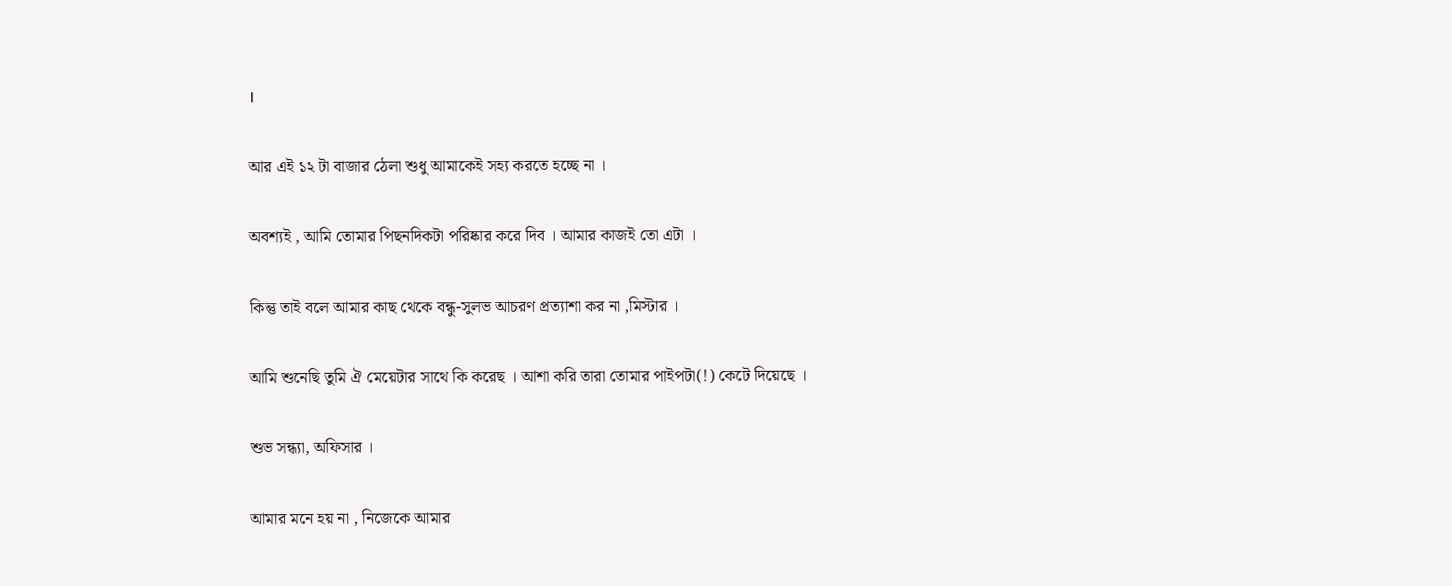।

আর এই ১২ টা বাজার ঠেলা শুধু আমাকেই সহ্য করতে হচ্ছে না ।

অবশ্যই , আমি তোমার পিছনদিকটা পরিষ্কার করে দিব । আমার কাজই তো এটা ।

কিন্তু তাই বলে আমার কাছ থেকে বন্ধু-সুলভ আচরণ প্রত্যাশা কর না ,মিস্টার ।

আমি শুনেছি তুমি ঐ মেয়েটার সাথে কি করেছ । আশা করি তারা তোমার পাইপটা(!) কেটে দিয়েছে ।

শুভ সন্ধ্যা, অফিসার ।

আমার মনে হয় না , নিজেকে আমার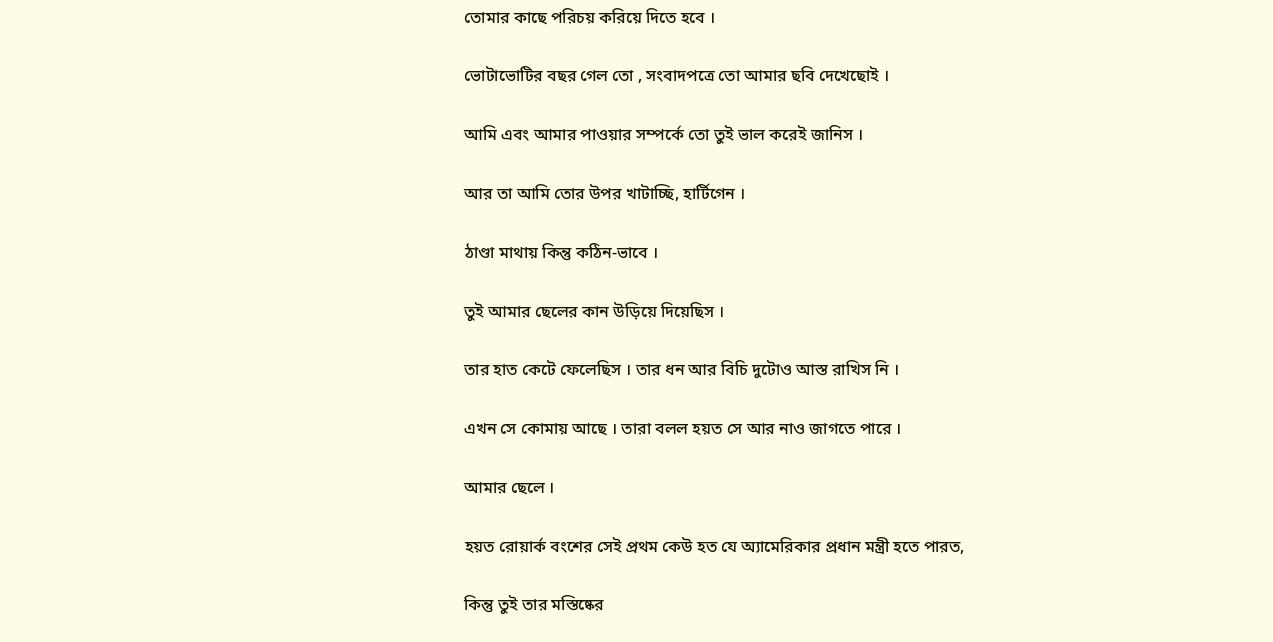তোমার কাছে পরিচয় করিয়ে দিতে হবে ।

ভোটাভোটির বছর গেল তো , সংবাদপত্রে তো আমার ছবি দেখেছোই ।

আমি এবং আমার পাওয়ার সম্পর্কে তো তুই ভাল করেই জানিস ।

আর তা আমি তোর উপর খাটাচ্ছি, হার্টিগেন ।

ঠাণ্ডা মাথায় কিন্তু কঠিন-ভাবে ।

তুই আমার ছেলের কান উড়িয়ে দিয়েছিস ।

তার হাত কেটে ফেলেছিস । তার ধন আর বিচি দুটোও আস্ত রাখিস নি ।

এখন সে কোমায় আছে । তারা বলল হয়ত সে আর নাও জাগতে পারে ।

আমার ছেলে ।

হয়ত রোয়ার্ক বংশের সেই প্রথম কেউ হত যে অ্যামেরিকার প্রধান মন্ত্রী হতে পারত,

কিন্তু তুই তার মস্তিষ্কের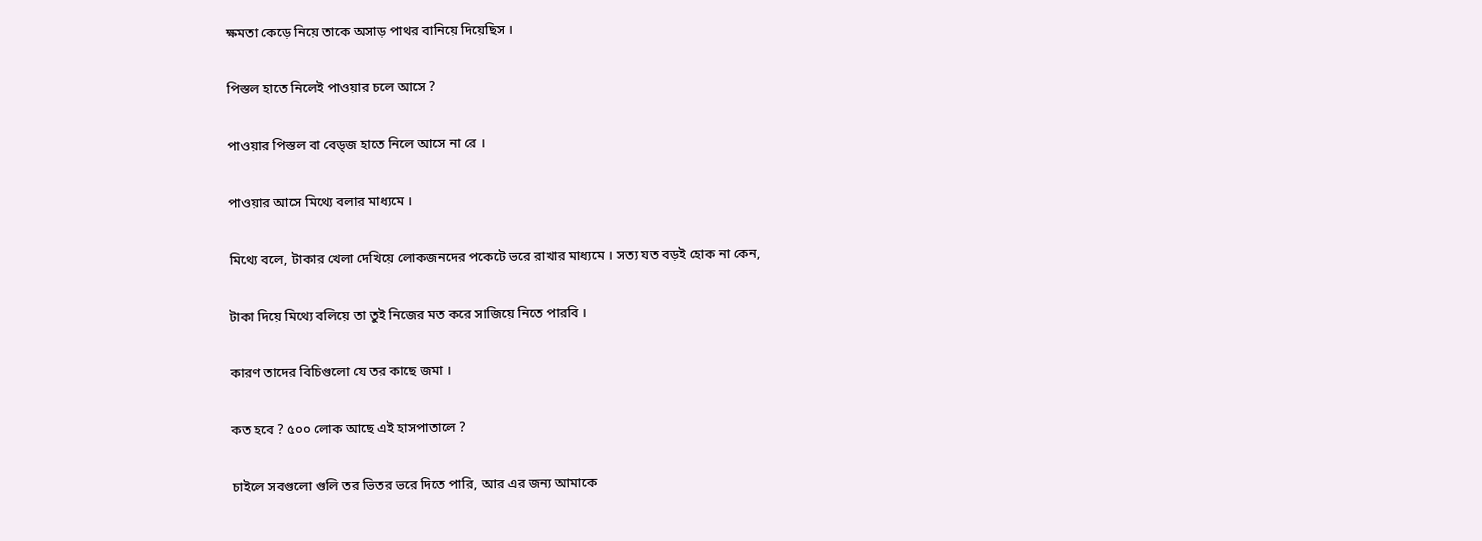ক্ষমতা কেড়ে নিয়ে তাকে অসাড় পাথর বানিয়ে দিয়েছিস ।

পিস্তল হাতে নিলেই পাওয়ার চলে আসে ?

পাওয়ার পিস্তল বা বেড্জ হাতে নিলে আসে না রে ।

পাওয়ার আসে মিথ্যে বলার মাধ্যমে ।

মিথ্যে বলে, টাকার খেলা দেখিয়ে লোকজনদের পকেটে ভরে রাখার মাধ্যমে । সত্য যত বড়ই হোক না কেন,

টাকা দিয়ে মিথ্যে বলিয়ে তা তুই নিজের মত করে সাজিয়ে নিতে পারবি ।

কারণ তাদের বিচিগুলো যে তর কাছে জমা ।

কত হবে ? ৫০০ লোক আছে এই হাসপাতালে ?

চাইলে সবগুলো গুলি তর ভিতর ভরে দিতে পারি, আর এর জন্য আমাকে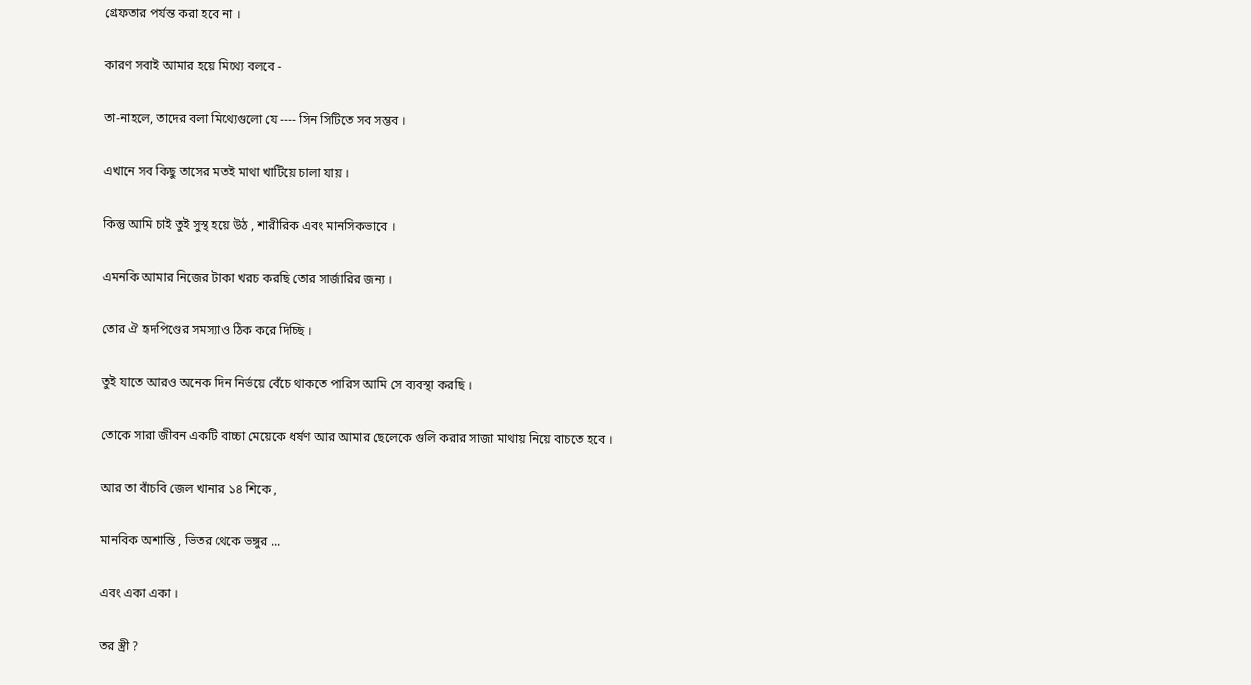গ্রেফতার পর্যন্ত করা হবে না ।

কারণ সবাই আমার হয়ে মিথ্যে বলবে -

তা-নাহলে, তাদের বলা মিথ্যেগুলো যে ---- সিন সিটিতে সব সম্ভব ।

এখানে সব কিছু তাসের মতই মাথা খাটিয়ে চালা যায় ।

কিন্তু আমি চাই তুই সুস্থ হয়ে উঠ , শারীরিক এবং মানসিকভাবে ।

এমনকি আমার নিজের টাকা খরচ করছি তোর সার্জারির জন্য ।

তোর ঐ হৃদপিণ্ডের সমস্যাও ঠিক করে দিচ্ছি ।

তুই যাতে আরও অনেক দিন নির্ভয়ে বেঁচে থাকতে পারিস আমি সে ব্যবস্থা করছি ।

তোকে সারা জীবন একটি বাচ্চা মেয়েকে ধর্ষণ আর আমার ছেলেকে গুলি করার সাজা মাথায় নিয়ে বাচতে হবে ।

আর তা বাঁচবি জেল খানার ১৪ শিকে ,

মানবিক অশান্তি , ভিতর থেকে ভঙ্গুর ...

এবং একা একা ।

তর স্ত্রী ?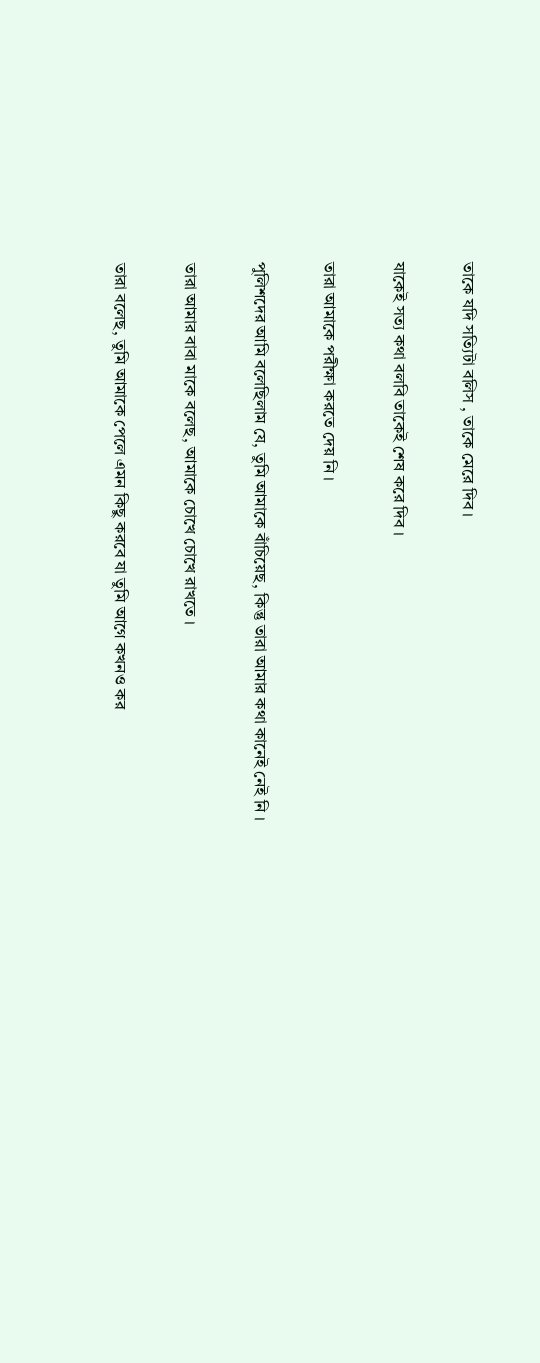তাকে যদি সত্যিটা বলিস , তাকে মেরে দিব ।

যাকেই সত্য কথা বলবি তাকেই শেষ করে দিব ।

তারা আমাকে পরীক্ষা করতে দেয় নি ।

পুলিশদের আমি বলেছিলাম যে, তুমি আমাকে বাঁচিয়েছ, কিন্তু তারা আমার কথা কানেই নেই নি ।

তারা আমার বাবা মাকে বলেছ, আমাকে চোখে চোখে রাখতে ।

তারা বলেছ, তুমি আমাকে পেলে এমন কিছু করবে যা তুমি আগে কখনও কর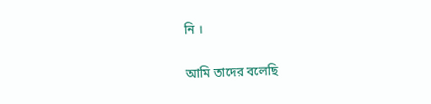নি ।

আমি তাদের বলেছি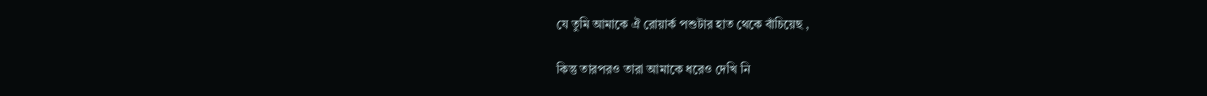যে তুমি আমাকে ঐ রোয়ার্ক পশুটার হাত থেকে বাঁচিয়েছ ,

কিন্তু তারপরও তারা আমাকে ধরেও দেখি নি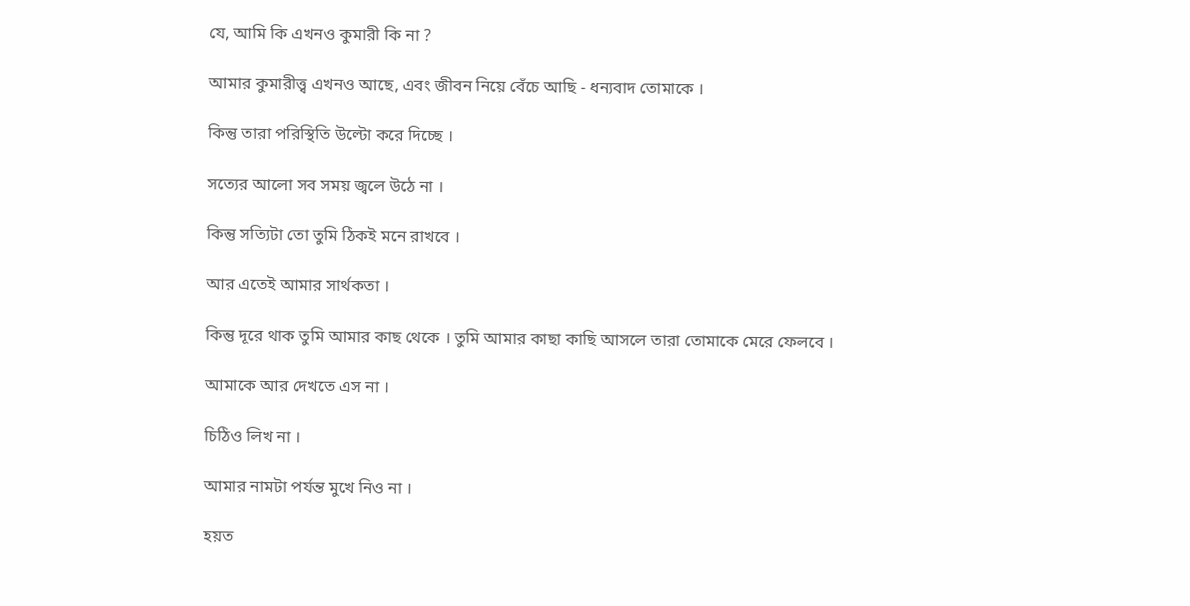যে, আমি কি এখনও কুমারী কি না ?

আমার কুমারীত্ত্ব এখনও আছে, এবং জীবন নিয়ে বেঁচে আছি - ধন্যবাদ তোমাকে ।

কিন্তু তারা পরিস্থিতি উল্টো করে দিচ্ছে ।

সত্যের আলো সব সময় জ্বলে উঠে না ।

কিন্তু সত্যিটা তো তুমি ঠিকই মনে রাখবে ।

আর এতেই আমার সার্থকতা ।

কিন্তু দূরে থাক তুমি আমার কাছ থেকে । তুমি আমার কাছা কাছি আসলে তারা তোমাকে মেরে ফেলবে ।

আমাকে আর দেখতে এস না ।

চিঠিও লিখ না ।

আমার নামটা পর্যন্ত মুখে নিও না ।

হয়ত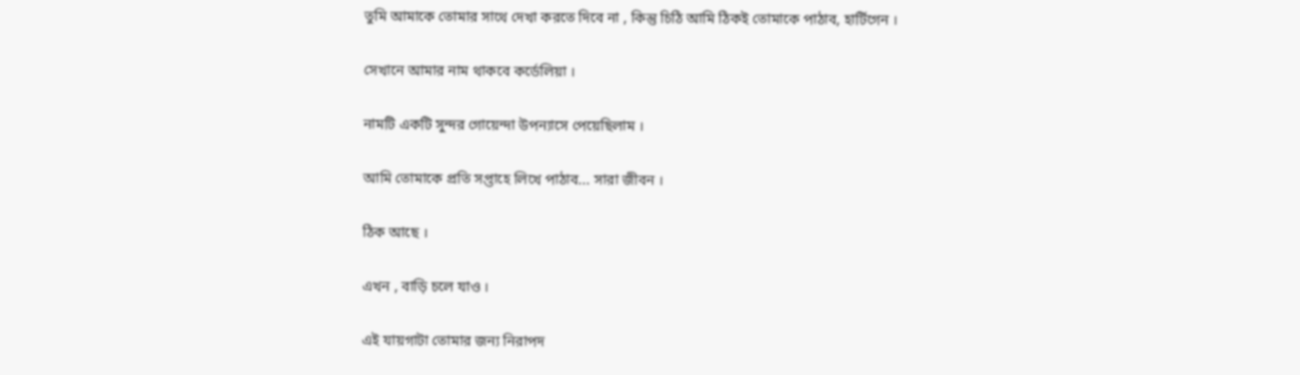তুমি আমাকে তোমার সাথে দেখা করতে দিবে না , কিন্তু চিঠি আমি ঠিকই তোমাকে পাঠাব, হার্টিগেন ।

সেখানে আমার নাম থাকবে কর্ডেলিয়া ।

নামটি একটি সুন্দর গোয়েন্দা উপন্যাসে পেয়েছিলাম ।

আমি তোমাকে প্রতি সপ্তাহে লিখে পাঠাব... সারা জীবন ।

ঠিক আছে ।

এখন , বাড়ি চলে যাও ।

এই যায়গাটা তোমার জন্য নিরাপদ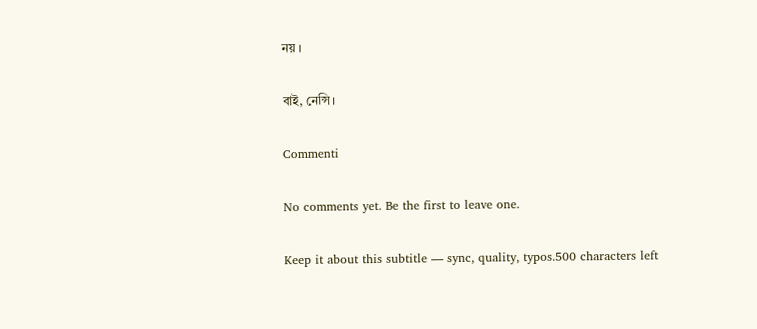নয় ।

বাই, নেন্সি ।

Commenti

No comments yet. Be the first to leave one.

Keep it about this subtitle — sync, quality, typos.500 characters left